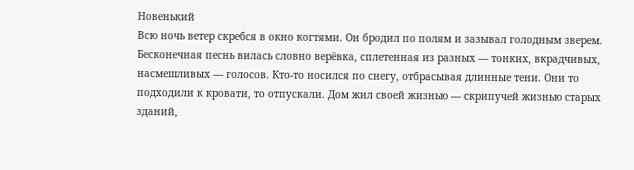Новенький
Всю ночь ветер скребся в окно когтями. Он бродил по полям и зазывал голодным зверем. Бесконечная песнь вилась словно верёвка, сплетенная из разных — тонких, вкрадчивых, насмешливых — голосов. Кто-то носился по снегу, отбрасывая длинные тени. Они то подходили к кровати, то отпускали. Дом жил своей жизнью — скрипучей жизнью старых зданий,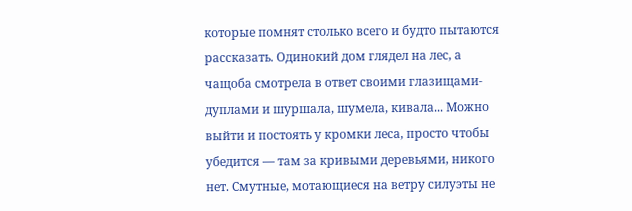которые помнят столько всего и будто пытаются рассказать. Одинокий дом глядел на лес, а чащоба смотрела в ответ своими глазищами-дуплами и шуршала, шумела, кивала... Можно выйти и постоять у кромки леса, просто чтобы убедится — там за кривыми деревьями, никого нет. Смутные, мотающиеся на ветру силуэты не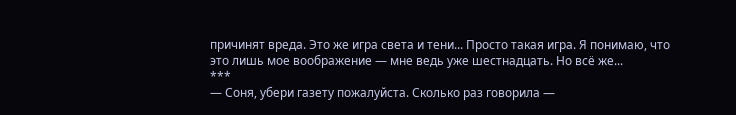причинят вреда. Это же игра света и тени... Просто такая игра. Я понимаю, что это лишь мое воображение — мне ведь уже шестнадцать. Но всё же...
***
— Соня, убери газету пожалуйста. Сколько раз говорила —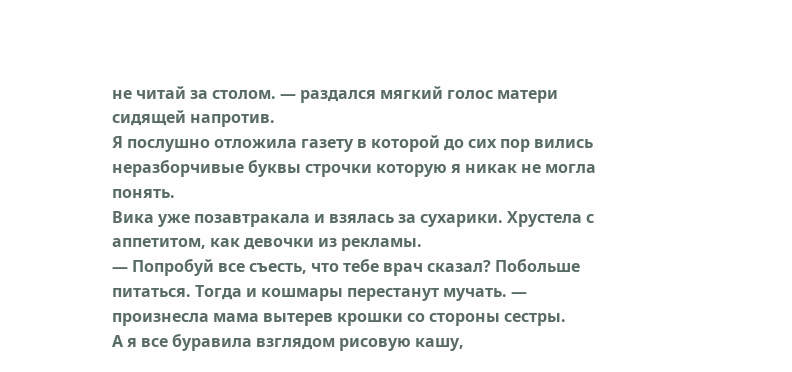не читай за столом. — раздался мягкий голос матери сидящей напротив.
Я послушно отложила газету в которой до сих пор вились неразборчивые буквы строчки которую я никак не могла понять.
Вика уже позавтракала и взялась за сухарики. Хрустела с аппетитом, как девочки из рекламы.
— Попробуй все съесть, что тебе врач сказал? Побольше питаться. Тогда и кошмары перестанут мучать. — произнесла мама вытерев крошки со стороны сестры.
А я все буравила взглядом рисовую кашу,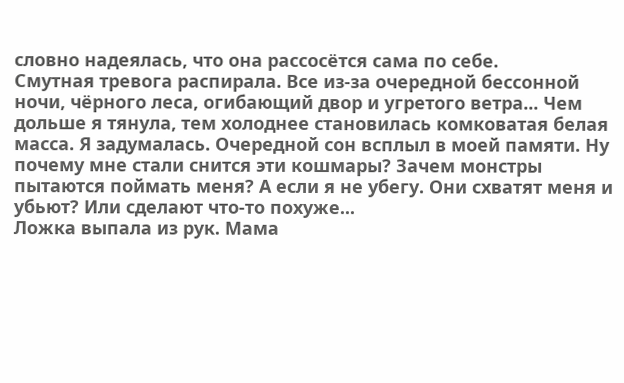словно надеялась, что она рассосётся сама по себе.
Смутная тревога распирала. Все из-за очередной бессонной ночи, чёрного леса, огибающий двор и угретого ветра... Чем дольше я тянула, тем холоднее становилась комковатая белая масса. Я задумалась. Очередной сон всплыл в моей памяти. Ну почему мне стали снится эти кошмары? Зачем монстры пытаются поймать меня? А если я не убегу. Они схватят меня и убьют? Или сделают что-то похуже...
Ложка выпала из рук. Мама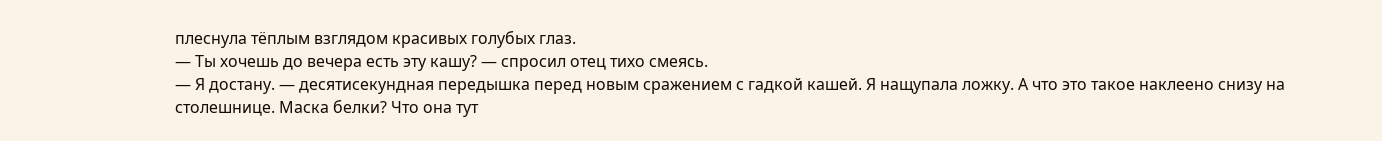плеснула тёплым взглядом красивых голубых глаз.
— Ты хочешь до вечера есть эту кашу? — спросил отец тихо смеясь.
— Я достану. — десятисекундная передышка перед новым сражением с гадкой кашей. Я нащупала ложку. А что это такое наклеено снизу на столешнице. Маска белки? Что она тут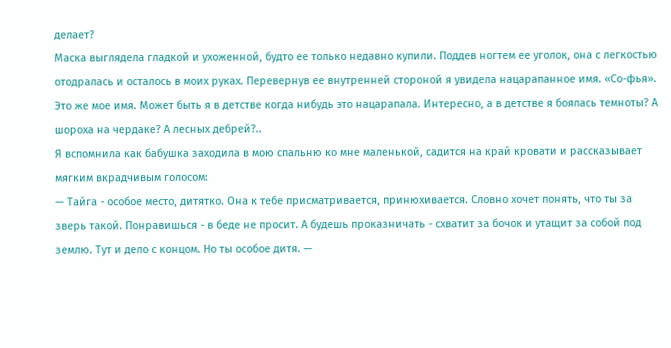делает?
Маска выглядела гладкой и ухоженной, будто ее только недавно купили. Поддев ногтем ее уголок, она с легкостью отодралась и осталось в моих руках. Перевернув ее внутренней стороной я увидела нацарапанное имя. «Со-фья». Это же мое имя. Может быть я в детстве когда нибудь это нацарапала. Интересно, а в детстве я боялась темноты? А шороха на чердаке? А лесных дебрей?..
Я вспомнила как бабушка заходила в мою спальню ко мне маленькой, садится на край кровати и рассказывает мягким вкрадчивым голосом:
— Тайга - особое место, дитятко. Она к тебе присматривается, принюхивается. Словно хочет понять, что ты за зверь такой. Понравишься - в беде не просит. А будешь проказничать - схватит за бочок и утащит за собой под землю. Тут и дело с концом. Но ты особое дитя. —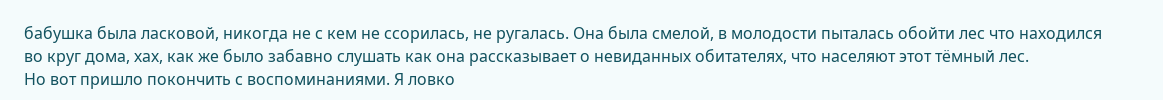бабушка была ласковой, никогда не с кем не ссорилась, не ругалась. Она была смелой, в молодости пыталась обойти лес что находился во круг дома, хах, как же было забавно слушать как она рассказывает о невиданных обитателях, что населяют этот тёмный лес.
Но вот пришло покончить с воспоминаниями. Я ловко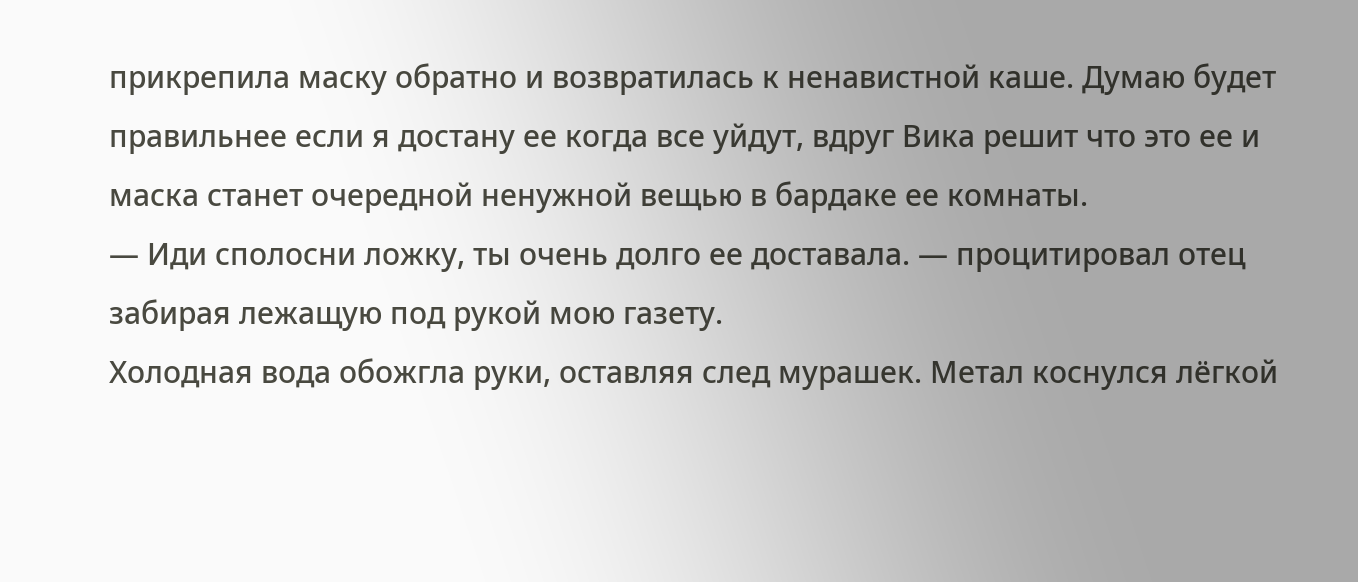прикрепила маску обратно и возвратилась к ненавистной каше. Думаю будет правильнее если я достану ее когда все уйдут, вдруг Вика решит что это ее и маска станет очередной ненужной вещью в бардаке ее комнаты.
— Иди сполосни ложку, ты очень долго ее доставала. — процитировал отец забирая лежащую под рукой мою газету.
Холодная вода обожгла руки, оставляя след мурашек. Метал коснулся лёгкой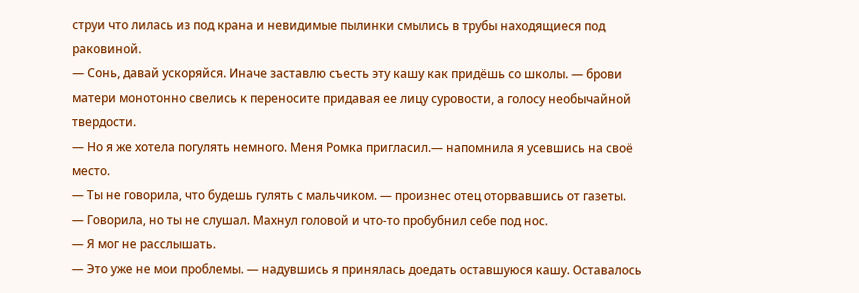струи что лилась из под крана и невидимые пылинки смылись в трубы находящиеся под раковиной.
— Сонь, давай ускоряйся. Иначе заставлю съесть эту кашу как придёшь со школы. — брови матери монотонно свелись к переносите придавая ее лицу суровости, а голосу необычайной твердости.
— Но я же хотела погулять немного. Меня Ромка пригласил.— напомнила я усевшись на своё место.
— Ты не говорила, что будешь гулять с мальчиком. — произнес отец оторвавшись от газеты.
— Говорила, но ты не слушал. Махнул головой и что-то пробубнил себе под нос.
— Я мог не расслышать.
— Это уже не мои проблемы. — надувшись я принялась доедать оставшуюся кашу. Оставалось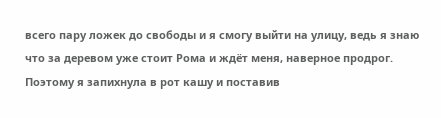всего пару ложек до свободы и я смогу выйти на улицу, ведь я знаю что за деревом уже стоит Рома и ждёт меня, наверное продрог. Поэтому я запихнула в рот кашу и поставив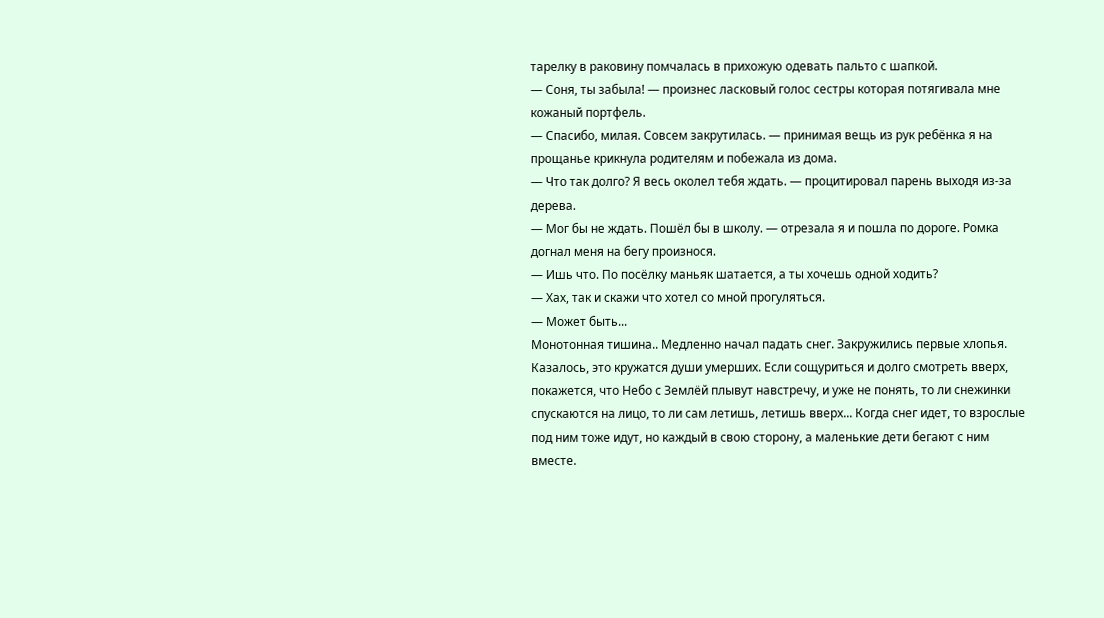тарелку в раковину помчалась в прихожую одевать пальто с шапкой.
— Соня, ты забыла! — произнес ласковый голос сестры которая потягивала мне кожаный портфель.
— Спасибо, милая. Совсем закрутилась. — принимая вещь из рук ребёнка я на прощанье крикнула родителям и побежала из дома.
— Что так долго? Я весь околел тебя ждать. — процитировал парень выходя из-за дерева.
— Мог бы не ждать. Пошёл бы в школу. — отрезала я и пошла по дороге. Ромка догнал меня на бегу произнося.
— Ишь что. По посёлку маньяк шатается, а ты хочешь одной ходить?
— Хах, так и скажи что хотел со мной прогуляться.
— Может быть...
Монотонная тишина.. Медленно начал падать снег. Закружились первые хлопья. Казалось, это кружатся души умерших. Если сощуриться и долго смотреть вверх, покажется, что Небо с Землёй плывут навстречу, и уже не понять, то ли снежинки спускаются на лицо, то ли сам летишь, летишь вверх... Когда снег идет, то взрослые под ним тоже идут, но каждый в свою сторону, а маленькие дети бегают с ним вместе.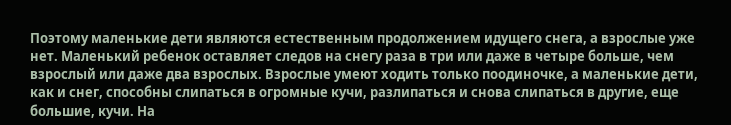Поэтому маленькие дети являются естественным продолжением идущего снега, а взрослые уже нет. Маленький ребенок оставляет следов на снегу раза в три или даже в четыре больше, чем взрослый или даже два взрослых. Взрослые умеют ходить только поодиночке, а маленькие дети, как и снег, способны слипаться в огромные кучи, разлипаться и снова слипаться в другие, еще бoльшие, кучи. На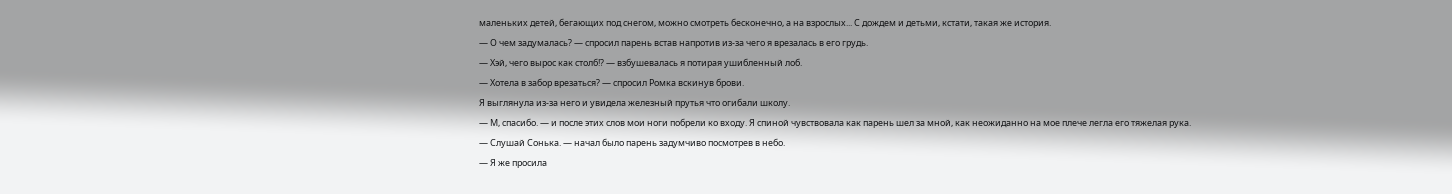маленьких детей, бегающих под снегом, можно смотреть бесконечно, а на взрослых... С дождем и детьми, кстати, такая же история.
— О чем задумалась? — спросил парень встав напротив из-за чего я врезалась в его грудь.
— Хэй, чего вырос как столб!? — взбушевалась я потирая ушибленный лоб.
— Хотела в забор врезаться? — спросил Ромка вскинув брови.
Я выглянула из-за него и увидела железный прутья что огибали школу.
— М, спасибо. — и после этих слов мои ноги побрели ко входу. Я спиной чувствовала как парень шел за мной, как неожиданно на мое плече легла его тяжелая рука.
— Слушай Сонька. — начал было парень задумчиво посмотрев в небо.
— Я же просила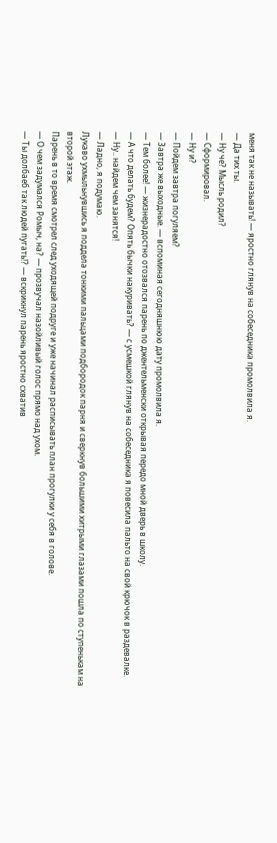меня так не называть! — яростно глянув на собеседника промолвила я.
— Да тих ты.
— Ну че? Мысль родил?
— Сформировал.
— Ну и?
— Пойдем завтра погуляем?
— Завтра же выходные. — вспоминая сегодняшнюю дату промолвила я.
— Тем более! — жизнерадостно отозвался парень по джентельменски открывая передо мной дверь в школу.
— А что делать будем? Опять бычки накуривать? — с усмешкой глянув на собеседника я повесила пальто на свой крючок в раздевалке.
— Ну.. найдем чем занятся!
— Ладно, я подумаю.
Лукаво ухмыльнувшись я поддела тонкими пальцами подбородок парня и сверкнув большими хитрыми глазами пошла по ступенькам на второй этаж.
Парень в то время смотрел след уходящей подруге и уже начинал расписывать план прогулки у себя в голове.
— О чем задумался Ромыч, на? — прозвучал назойливый голос прямо над ухом.
— Ты долбаеб так людей пугать!? — вскрикнул парень яростно схватив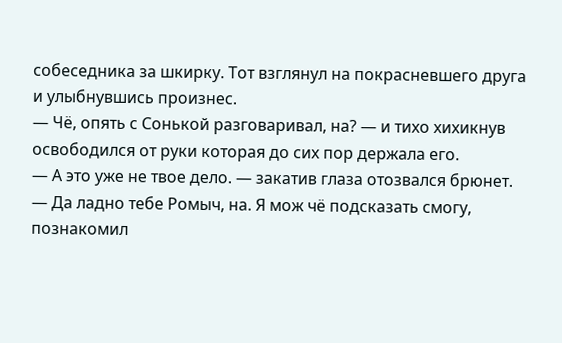собеседника за шкирку. Тот взглянул на покрасневшего друга и улыбнувшись произнес.
— Чё, опять с Сонькой разговаривал, на? — и тихо хихикнув освободился от руки которая до сих пор держала его.
— А это уже не твое дело. — закатив глаза отозвался брюнет.
— Да ладно тебе Ромыч, на. Я мож чё подсказать смогу, познакомил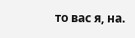то вас я, на.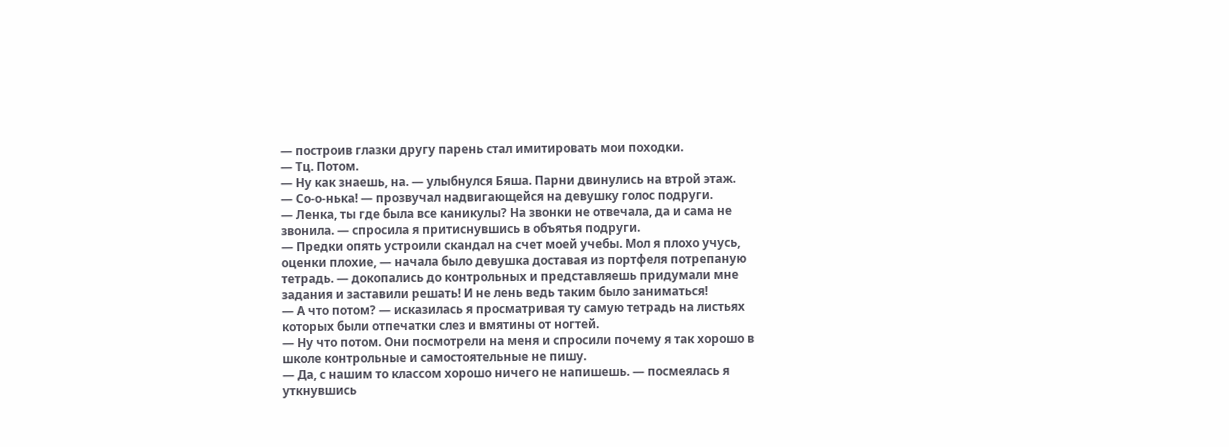— построив глазки другу парень стал имитировать мои походки.
— Тц. Потом.
— Ну как знаешь, на. — улыбнулся Бяша. Парни двинулись на втрой этаж.
— Со-о-нька! — прозвучал надвигающейся на девушку голос подруги.
— Ленка, ты где была все каникулы? На звонки не отвечала, да и сама не звонила. — спросила я притиснувшись в объятья подруги.
— Предки опять устроили скандал на счет моей учебы. Мол я плохо учусь, оценки плохие, — начала было девушка доставая из портфеля потрепаную тетрадь. — докопались до контрольных и представляешь придумали мне задания и заставили решать! И не лень ведь таким было заниматься!
— А что потом? — исказилась я просматривая ту самую тетрадь на листьях которых были отпечатки слез и вмятины от ногтей.
— Ну что потом. Они посмотрели на меня и спросили почему я так хорошо в школе контрольные и самостоятельные не пишу.
— Да, с нашим то классом хорошо ничего не напишешь. — посмеялась я уткнувшись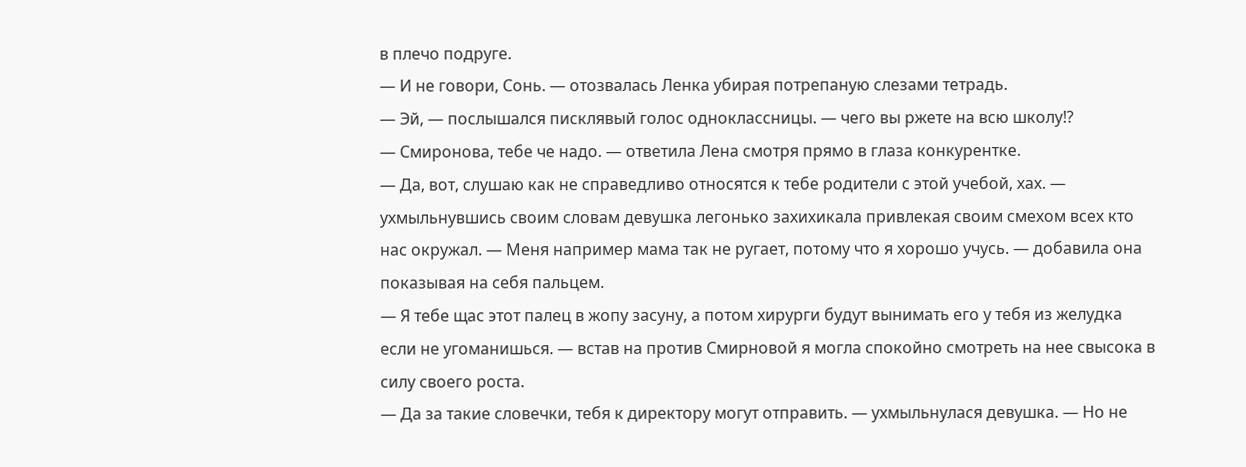в плечо подруге.
— И не говори, Сонь. — отозвалась Ленка убирая потрепаную слезами тетрадь.
— Эй, — послышался писклявый голос одноклассницы. — чего вы ржете на всю школу!?
— Смиронова, тебе че надо. — ответила Лена смотря прямо в глаза конкурентке.
— Да, вот, слушаю как не справедливо относятся к тебе родители с этой учебой, хах. — ухмыльнувшись своим словам девушка легонько захихикала привлекая своим смехом всех кто нас окружал. — Меня например мама так не ругает, потому что я хорошо учусь. — добавила она показывая на себя пальцем.
— Я тебе щас этот палец в жопу засуну, а потом хирурги будут вынимать его у тебя из желудка если не угоманишься. — встав на против Смирновой я могла спокойно смотреть на нее свысока в силу своего роста.
— Да за такие словечки, тебя к директору могут отправить. — ухмыльнулася девушка. — Но не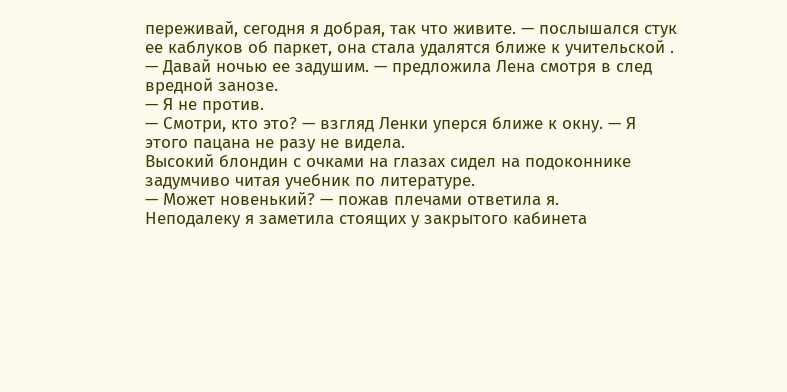переживай, сегодня я добрая, так что живите. — послышался стук ее каблуков об паркет, она стала удалятся ближе к учительской .
— Давай ночью ее задушим. — предложила Лена смотря в след вредной занозе.
— Я не против.
— Смотри, кто это? — взгляд Ленки уперся ближе к окну. — Я этого пацана не разу не видела.
Высокий блондин с очками на глазах сидел на подоконнике задумчиво читая учебник по литературе.
— Может новенький? — пожав плечами ответила я.
Неподалеку я заметила стоящих у закрытого кабинета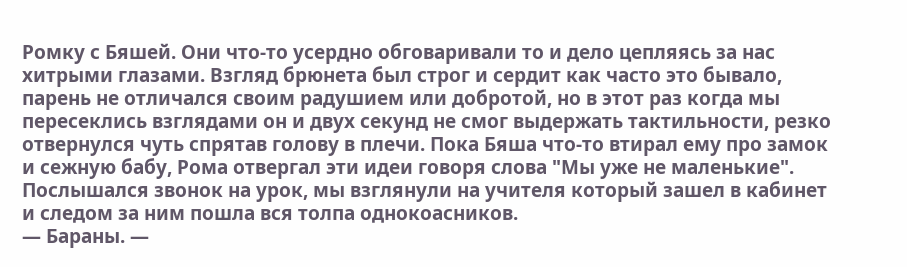Ромку с Бяшей. Они что-то усердно обговаривали то и дело цепляясь за нас хитрыми глазами. Взгляд брюнета был строг и сердит как часто это бывало, парень не отличался своим радушием или добротой, но в этот раз когда мы пересеклись взглядами он и двух секунд не смог выдержать тактильности, резко отвернулся чуть спрятав голову в плечи. Пока Бяша что-то втирал ему про замок и сежную бабу, Рома отвергал эти идеи говоря слова "Мы уже не маленькие".
Послышался звонок на урок, мы взглянули на учителя который зашел в кабинет и следом за ним пошла вся толпа однокоасников.
— Бараны. —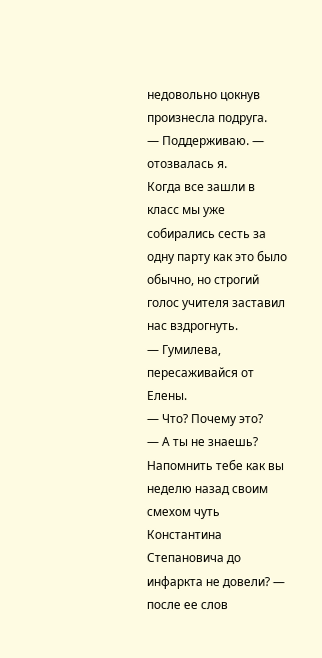недовольно цокнув произнесла подруга.
— Поддерживаю. — отозвалась я.
Когда все зашли в класс мы уже собирались сесть за одну парту как это было обычно, но строгий голос учителя заставил нас вздрогнуть.
— Гумилева, пересаживайся от Елены.
— Что? Почему это?
— А ты не знаешь? Напомнить тебе как вы неделю назад своим смехом чуть Константина Степановича до инфаркта не довели? — после ее слов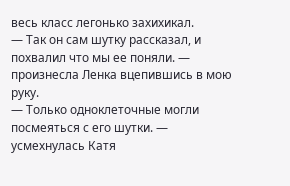весь класс легонько захихикал.
— Так он сам шутку рассказал, и похвалил что мы ее поняли. — произнесла Ленка вцепившись в мою руку.
— Только одноклеточные могли посмеяться с его шутки. — усмехнулась Катя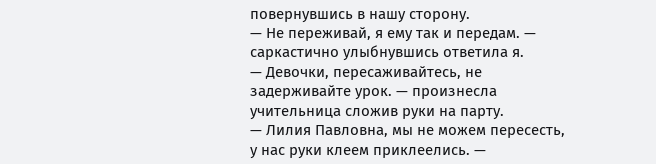повернувшись в нашу сторону.
— Не переживай, я ему так и передам. — саркастично улыбнувшись ответила я.
— Девочки, пересаживайтесь, не задерживайте урок. — произнесла учительница сложив руки на парту.
— Лилия Павловна, мы не можем пересесть, у нас руки клеем приклеелись. —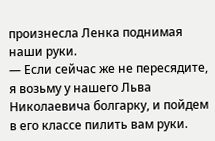произнесла Ленка поднимая наши руки.
— Если сейчас же не пересядите, я возьму у нашего Льва Николаевича болгарку, и пойдем в его классе пилить вам руки.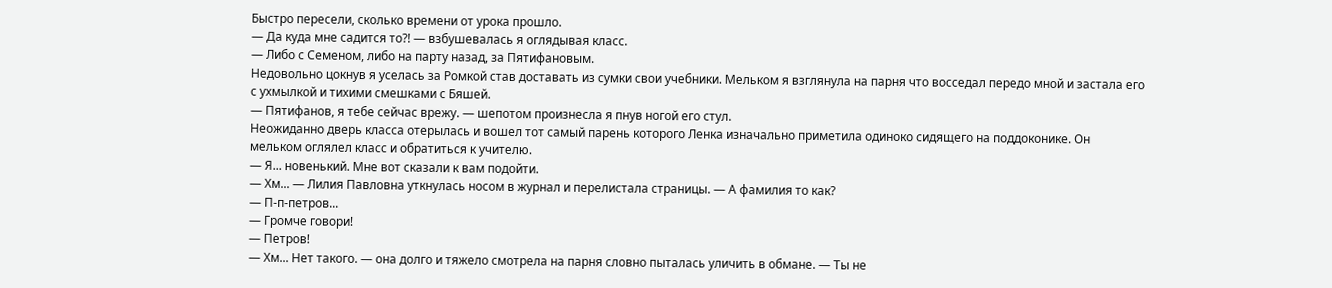Быстро пересели, сколько времени от урока прошло.
— Да куда мне садится то?! — взбушевалась я оглядывая класс.
— Либо с Семеном, либо на парту назад, за Пятифановым.
Недовольно цокнув я уселась за Ромкой став доставать из сумки свои учебники. Мельком я взглянула на парня что восседал передо мной и застала его с ухмылкой и тихими смешками с Бяшей.
— Пятифанов, я тебе сейчас врежу. — шепотом произнесла я пнув ногой его стул.
Неожиданно дверь класса отерылась и вошел тот самый парень которого Ленка изначально приметила одиноко сидящего на поддоконике. Он мельком оглялел класс и обратиться к учителю.
— Я... новенький. Мне вот сказали к вам подойти.
— Хм... — Лилия Павловна уткнулась носом в журнал и перелистала страницы. — А фамилия то как?
— П-п-петров...
— Громче говори!
— Петров!
— Хм... Нет такого. — она долго и тяжело смотрела на парня словно пыталась уличить в обмане. — Ты не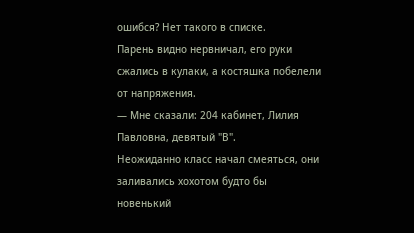ошибся? Нет такого в списке.
Парень видно нервничал, его руки сжались в кулаки, а костяшка побелели от напряжения.
— Мне сказали: 204 кабинет, Лилия Павловна, девятый "В".
Неожиданно класс начал смеяться, они заливались хохотом будто бы новенький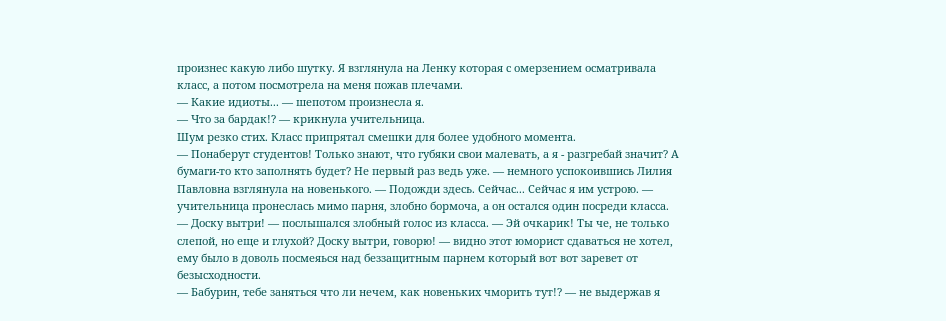произнес какую либо шутку. Я взглянула на Ленку которая с омерзением осматривала класс, а потом посмотрела на меня пожав плечами.
— Какие идиоты... — шепотом произнесла я.
— Что за бардак!? — крикнула учительница.
Шум резко стих. Класс припрятал смешки для более удобного момента.
— Понаберут студентов! Только знают, что губяки свои малевать, а я - разгребай значит? А бумаги-то кто заполнять будет? Не первый раз ведь уже. — немного успокоившись Лилия Павловна взглянула на новенького. — Подожди здесь. Сейчас... Сейчас я им устрою. — учительница пронеслась мимо парня, злобно бормоча, а он остался один посреди класса.
— Доску вытри! — послышался злобный голос из класса. — Эй очкарик! Ты че, не только слепой, но еще и глухой? Доску вытри, говорю! — видно этот юморист сдаваться не хотел, ему было в доволь посмеяься над беззащитным парнем который вот вот заревет от безысходности.
— Бабурин, тебе заняться что ли нечем, как новеньких чморить тут!? — не выдержав я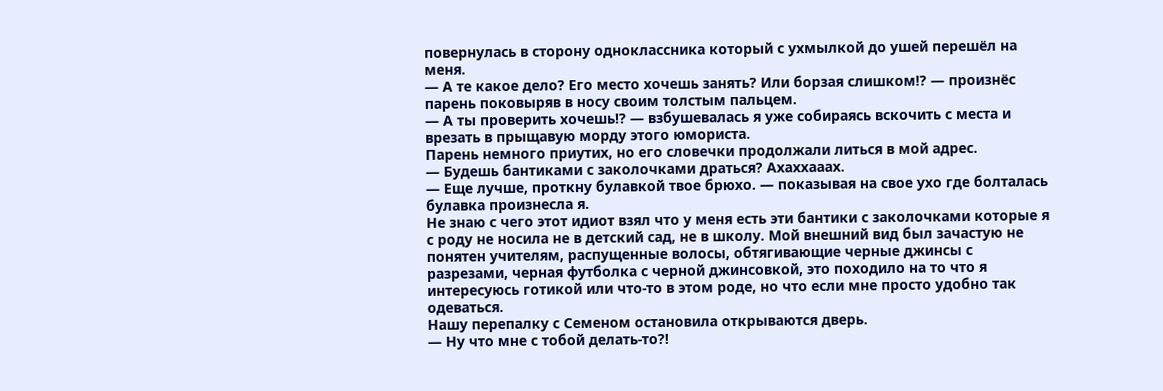повернулась в сторону одноклассника который с ухмылкой до ушей перешёл на меня.
— А те какое дело? Его место хочешь занять? Или борзая слишком!? — произнёс парень поковыряв в носу своим толстым пальцем.
— А ты проверить хочешь!? — взбушевалась я уже собираясь вскочить с места и врезать в прыщавую морду этого юмориста.
Парень немного приутих, но его словечки продолжали литься в мой адрес.
— Будешь бантиками с заколочками драться? Ахаххааах.
— Еще лучше, проткну булавкой твое брюхо. — показывая на свое ухо где болталась булавка произнесла я.
Не знаю с чего этот идиот взял что у меня есть эти бантики с заколочками которые я с роду не носила не в детский сад, не в школу. Мой внешний вид был зачастую не понятен учителям, распущенные волосы, обтягивающие черные джинсы с разрезами, черная футболка с черной джинсовкой, это походило на то что я интересуюсь готикой или что-то в этом роде, но что если мне просто удобно так одеваться.
Нашу перепалку с Семеном остановила открываются дверь.
— Ну что мне с тобой делать-то?!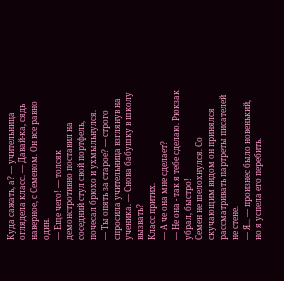Куда сажать, а? — учительница оглядела класс. — Давай-ка, сядь наверное, с Семеном. Он все равно один.
— Еще чего! — толсяк демонстротивно поставил на соседний стул свой портфель, почесал брюхо и ухмыльнулся.
— Ты опять за старое? — строго спросила учительница взглянув на ученика. — Снова бабушку в школу вызвать?
Класс притих.
— А че она мне сделает?
— Не она - так я тебе сделаю. Рюкзак убрал, быстро!
Семен не шелохнулся. Со скучающим видом он принялся рассматривать партреты писателей не стене.
— Я... — произнес было новенький, но я успела его перебить.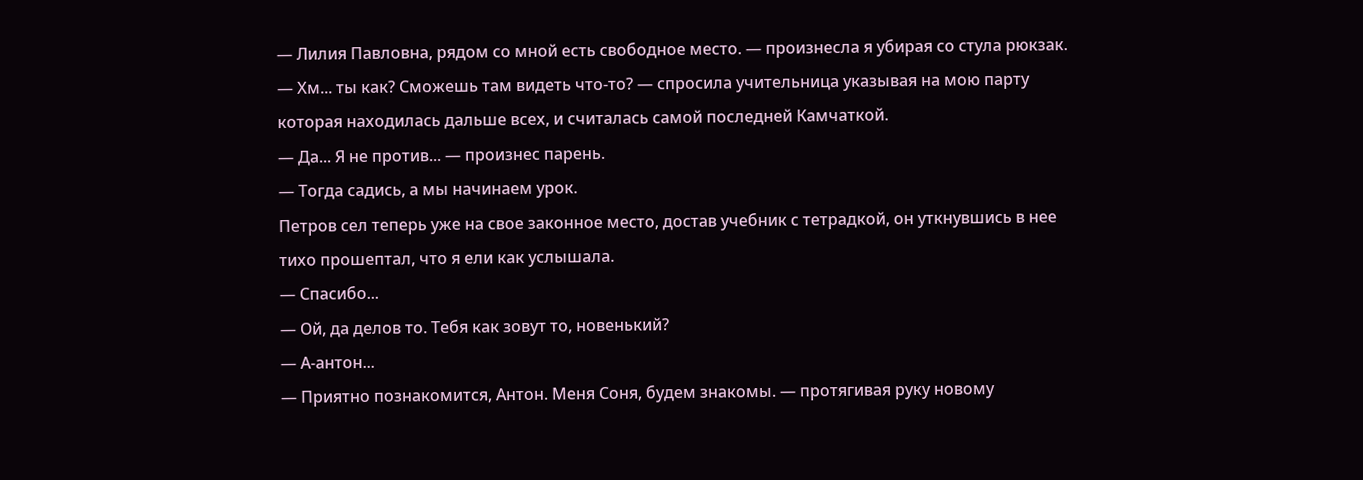— Лилия Павловна, рядом со мной есть свободное место. — произнесла я убирая со стула рюкзак.
— Хм... ты как? Сможешь там видеть что-то? — спросила учительница указывая на мою парту которая находилась дальше всех, и считалась самой последней Камчаткой.
— Да... Я не против... — произнес парень.
— Тогда садись, а мы начинаем урок.
Петров сел теперь уже на свое законное место, достав учебник с тетрадкой, он уткнувшись в нее тихо прошептал, что я ели как услышала.
— Спасибо...
— Ой, да делов то. Тебя как зовут то, новенький?
— А-антон...
— Приятно познакомится, Антон. Меня Соня, будем знакомы. — протягивая руку новому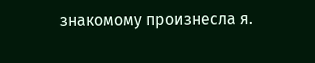знакомому произнесла я.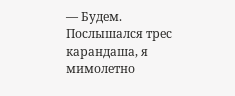— Будем.
Послышался трес карандаша, я мимолетно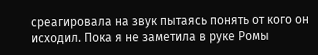среагировала на звук пытаясь понять от кого он исходил. Пока я не заметила в руке Ромы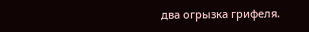два огрызка грифеля.